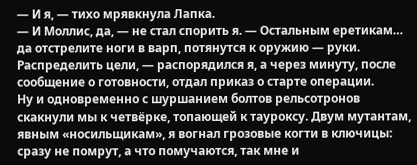— И я, — тихо мрявкнула Лапка.
— И Моллис, да, — не стал спорить я. — Остальным еретикам… да отстрелите ноги в варп, потянутся к оружию — руки. Распределить цели, — распорядился я, а через минуту, после сообщение о готовности, отдал приказ о старте операции.
Ну и одновременно с шуршанием болтов рельсотронов скакнули мы к четвёрке, топающей к тауроксу. Двум мутантам, явным «носильщикам», я вогнал грозовые когти в ключицы: сразу не помрут, а что помучаются, так мне и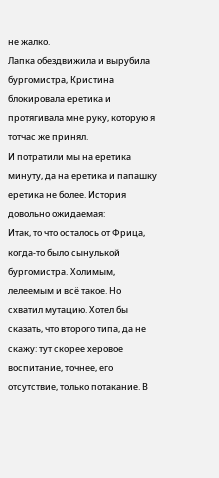не жалко.
Лапка обездвижила и вырубила бургомистра, Кристина блокировала еретика и протягивала мне руку, которую я тотчас же принял.
И потратили мы на еретика минуту, да на еретика и папашку еретика не более. История довольно ожидаемая:
Итак, то что осталось от Фрица, когда-то было сынулькой бургомистра. Холимым, лелеемым и всё такое. Но схватил мутацию. Хотел бы сказать, что второго типа, да не скажу: тут скорее херовое воспитание, точнее, его отсутствие, только потакание. В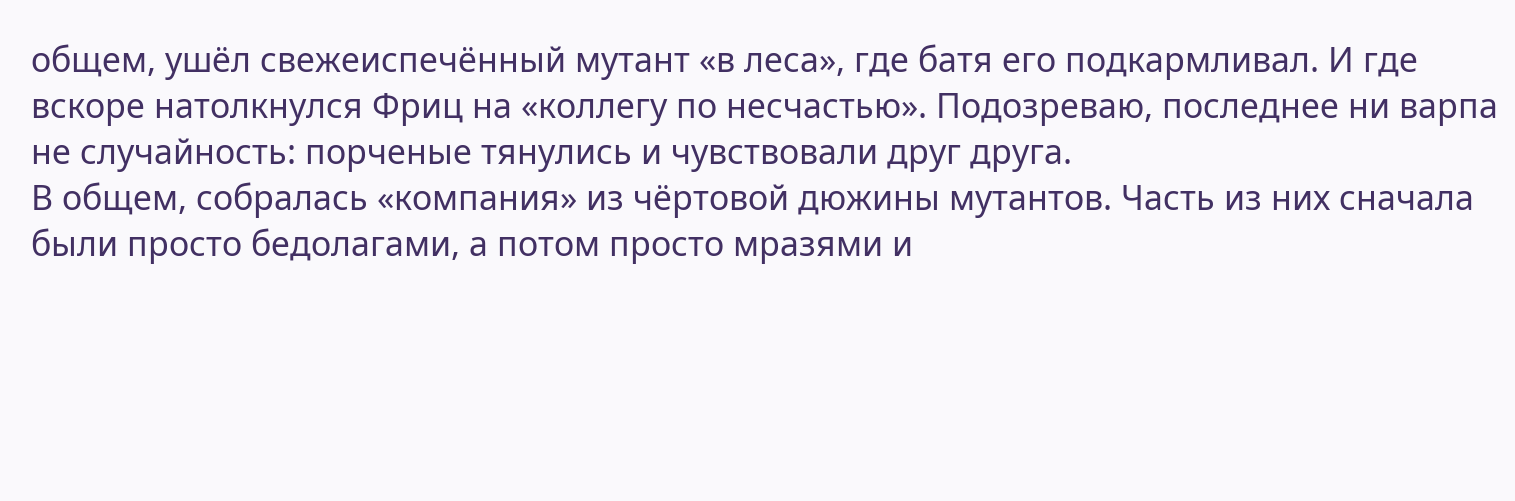общем, ушёл свежеиспечённый мутант «в леса», где батя его подкармливал. И где вскоре натолкнулся Фриц на «коллегу по несчастью». Подозреваю, последнее ни варпа не случайность: порченые тянулись и чувствовали друг друга.
В общем, собралась «компания» из чёртовой дюжины мутантов. Часть из них сначала были просто бедолагами, а потом просто мразями и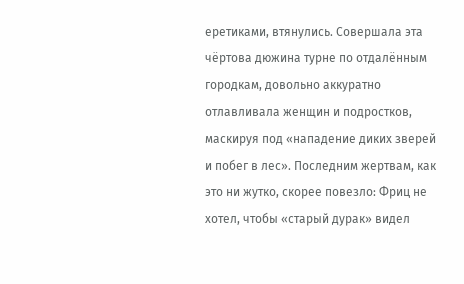еретиками, втянулись. Совершала эта чёртова дюжина турне по отдалённым городкам, довольно аккуратно отлавливала женщин и подростков, маскируя под «нападение диких зверей и побег в лес». Последним жертвам, как это ни жутко, скорее повезло: Фриц не хотел, чтобы «старый дурак» видел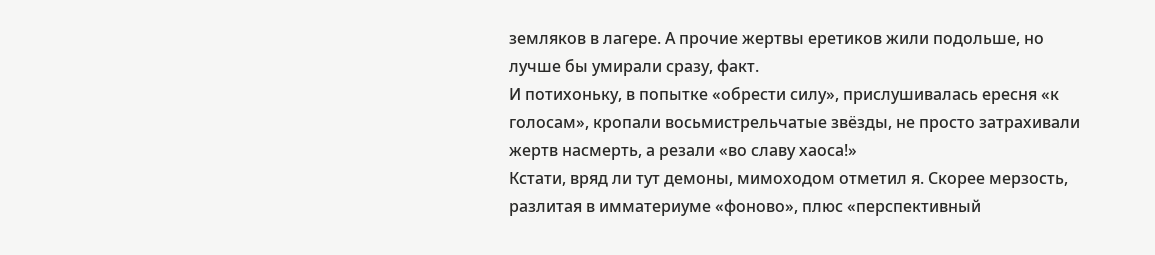земляков в лагере. А прочие жертвы еретиков жили подольше, но лучше бы умирали сразу, факт.
И потихоньку, в попытке «обрести силу», прислушивалась ересня «к голосам», кропали восьмистрельчатые звёзды, не просто затрахивали жертв насмерть, а резали «во славу хаоса!»
Кстати, вряд ли тут демоны, мимоходом отметил я. Скорее мерзость, разлитая в имматериуме «фоново», плюс «перспективный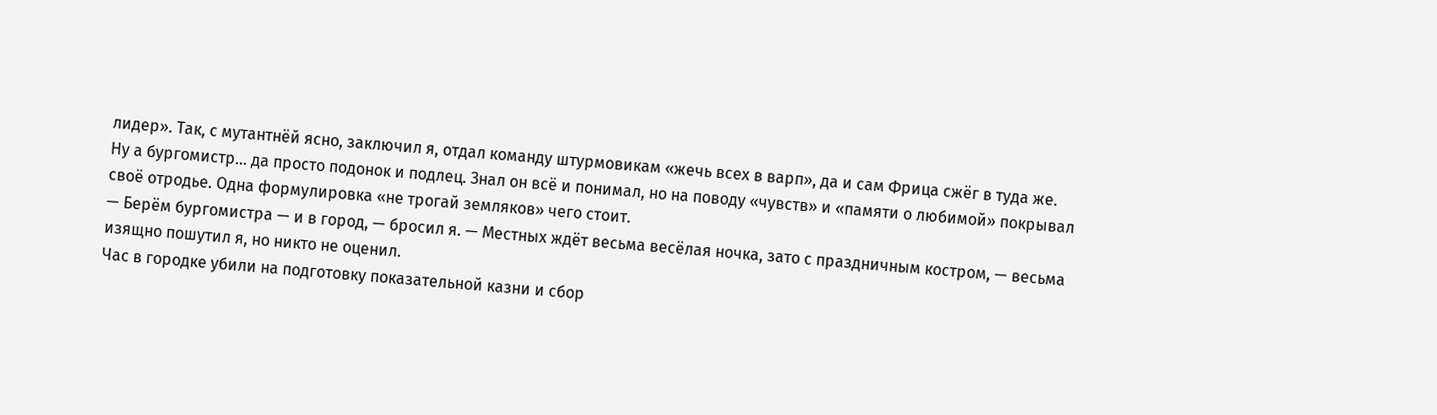лидер». Так, с мутантнёй ясно, заключил я, отдал команду штурмовикам «жечь всех в варп», да и сам Фрица сжёг в туда же.
Ну а бургомистр… да просто подонок и подлец. Знал он всё и понимал, но на поводу «чувств» и «памяти о любимой» покрывал своё отродье. Одна формулировка «не трогай земляков» чего стоит.
— Берём бургомистра — и в город, — бросил я. — Местных ждёт весьма весёлая ночка, зато с праздничным костром, — весьма изящно пошутил я, но никто не оценил.
Час в городке убили на подготовку показательной казни и сбор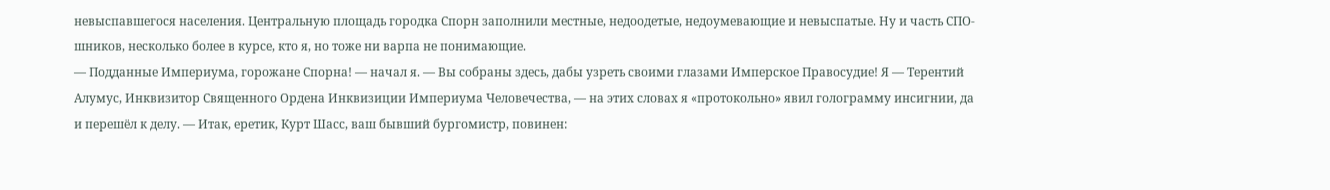невыспавшегося населения. Центральную площадь городка Спорн заполнили местные, недоодетые, недоумевающие и невыспатые. Ну и часть СПО-шников, несколько более в курсе, кто я, но тоже ни варпа не понимающие.
— Подданные Империума, горожане Спорна! — начал я. — Вы собраны здесь, дабы узреть своими глазами Имперское Правосудие! Я — Терентий Алумус, Инквизитор Священного Ордена Инквизиции Империума Человечества, — на этих словах я «протокольно» явил голограмму инсигнии, да и перешёл к делу. — Итак, еретик, Курт Шасс, ваш бывший бургомистр, повинен: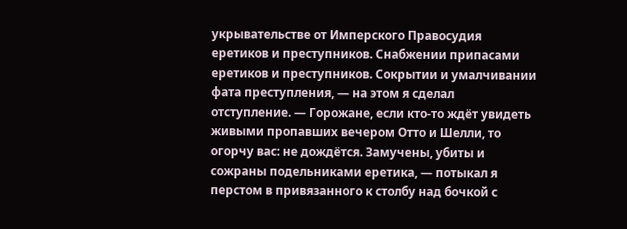укрывательстве от Имперского Правосудия еретиков и преступников. Снабжении припасами еретиков и преступников. Сокрытии и умалчивании фата преступления, — на этом я сделал отступление. — Горожане, если кто-то ждёт увидеть живыми пропавших вечером Отто и Шелли, то огорчу вас: не дождётся. Замучены, убиты и сожраны подельниками еретика, — потыкал я перстом в привязанного к столбу над бочкой с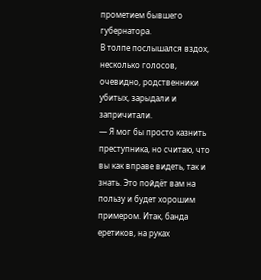прометием бывшего губернатора.
В толпе послышался вздох, несколько голосов, очевидно, родственники убитых, зарыдали и запричитали.
— Я мог бы просто казнить преступника, но считаю, что вы как вправе видеть, так и знать. Это пойдёт вам на пользу и будет хорошим примером. Итак, банда еретиков, на руках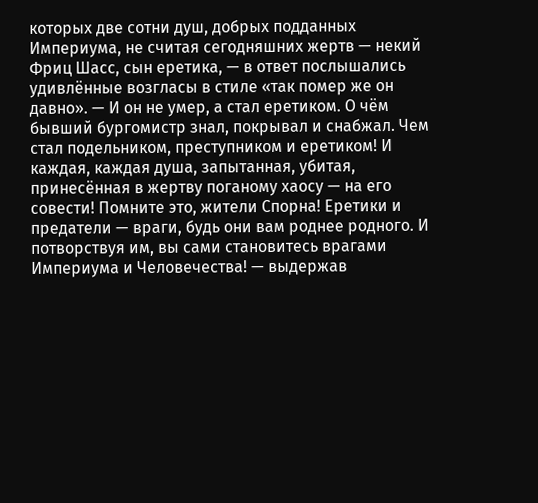которых две сотни душ, добрых подданных Империума, не считая сегодняшних жертв — некий Фриц Шасс, сын еретика, — в ответ послышались удивлённые возгласы в стиле «так помер же он давно». — И он не умер, а стал еретиком. О чём бывший бургомистр знал, покрывал и снабжал. Чем стал подельником, преступником и еретиком! И каждая, каждая душа, запытанная, убитая, принесённая в жертву поганому хаосу — на его совести! Помните это, жители Спорна! Еретики и предатели — враги, будь они вам роднее родного. И потворствуя им, вы сами становитесь врагами Империума и Человечества! — выдержав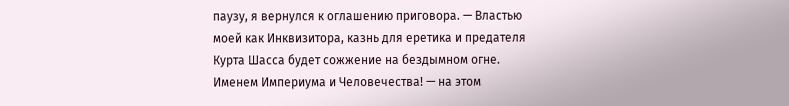паузу, я вернулся к оглашению приговора. — Властью моей как Инквизитора, казнь для еретика и предателя Курта Шасса будет сожжение на бездымном огне. Именем Империума и Человечества! — на этом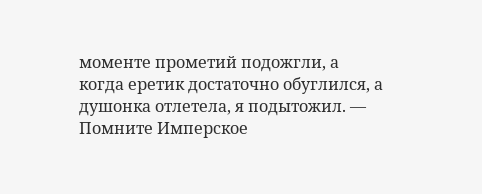моменте прометий подожгли, а когда еретик достаточно обуглился, а душонка отлетела, я подытожил. — Помните Имперское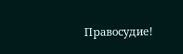Правосудие!